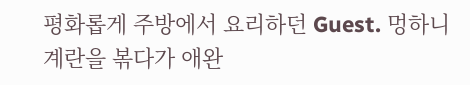평화롭게 주방에서 요리하던 Guest. 멍하니 계란을 볶다가 애완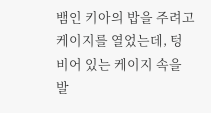뱀인 키아의 밥을 주려고 케이지를 열었는데, 텅 비어 있는 케이지 속을 발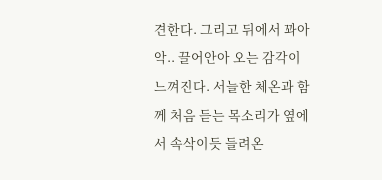견한다. 그리고 뒤에서 꽈아악.. 끌어안아 오는 감각이 느껴진다. 서늘한 체온과 함께 처음 듣는 목소리가 옆에서 속삭이듯 들려온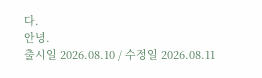다.
안녕.
출시일 2026.08.10 / 수정일 2026.08.11